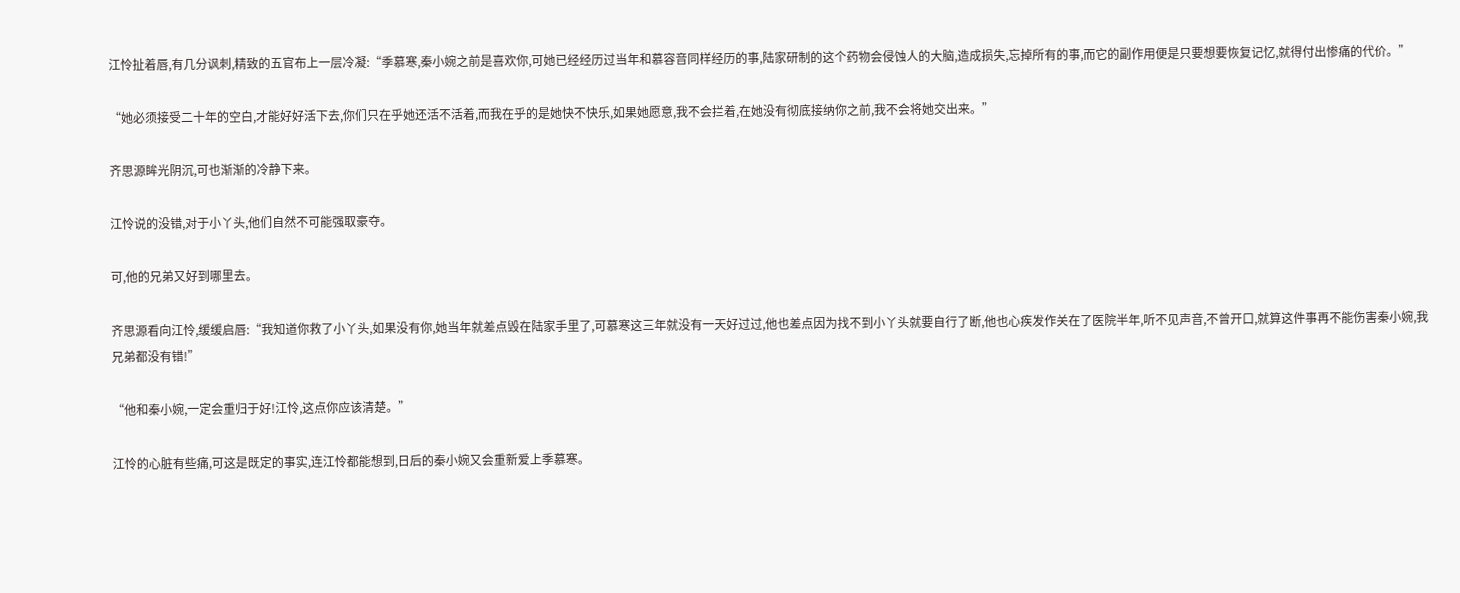江怜扯着唇,有几分讽刺,精致的五官布上一层冷凝:“季慕寒,秦小婉之前是喜欢你,可她已经经历过当年和慕容音同样经历的事,陆家研制的这个药物会侵蚀人的大脑,造成损失,忘掉所有的事,而它的副作用便是只要想要恢复记忆,就得付出惨痛的代价。”

“她必须接受二十年的空白,才能好好活下去,你们只在乎她还活不活着,而我在乎的是她快不快乐,如果她愿意,我不会拦着,在她没有彻底接纳你之前,我不会将她交出来。”

齐思源眸光阴沉,可也渐渐的冷静下来。

江怜说的没错,对于小丫头,他们自然不可能强取豪夺。

可,他的兄弟又好到哪里去。

齐思源看向江怜,缓缓启唇:“我知道你救了小丫头,如果没有你,她当年就差点毁在陆家手里了,可慕寒这三年就没有一天好过过,他也差点因为找不到小丫头就要自行了断,他也心疾发作关在了医院半年,听不见声音,不曾开口,就算这件事再不能伤害秦小婉,我兄弟都没有错!”

“他和秦小婉,一定会重归于好!江怜,这点你应该清楚。”

江怜的心脏有些痛,可这是既定的事实,连江怜都能想到,日后的秦小婉又会重新爱上季慕寒。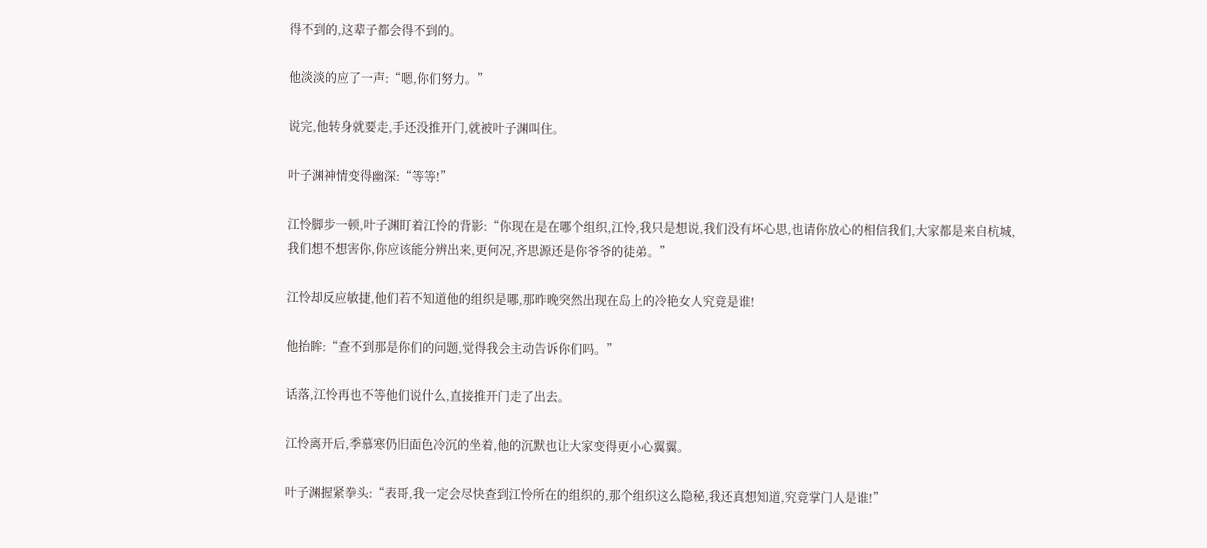得不到的,这辈子都会得不到的。

他淡淡的应了一声:“嗯,你们努力。”

说完,他转身就要走,手还没推开门,就被叶子渊叫住。

叶子渊神情变得幽深:“等等!”

江怜脚步一顿,叶子渊盯着江怜的背影:“你现在是在哪个组织,江怜,我只是想说,我们没有坏心思,也请你放心的相信我们,大家都是来自杭城,我们想不想害你,你应该能分辨出来,更何况,齐思源还是你爷爷的徒弟。”

江怜却反应敏捷,他们若不知道他的组织是哪,那昨晚突然出现在岛上的冷艳女人究竟是谁!

他抬眸:“查不到那是你们的问题,觉得我会主动告诉你们吗。”

话落,江怜再也不等他们说什么,直接推开门走了出去。

江怜离开后,季慕寒仍旧面色冷沉的坐着,他的沉默也让大家变得更小心翼翼。

叶子渊握紧拳头:“表哥,我一定会尽快查到江怜所在的组织的,那个组织这么隐秘,我还真想知道,究竟掌门人是谁!”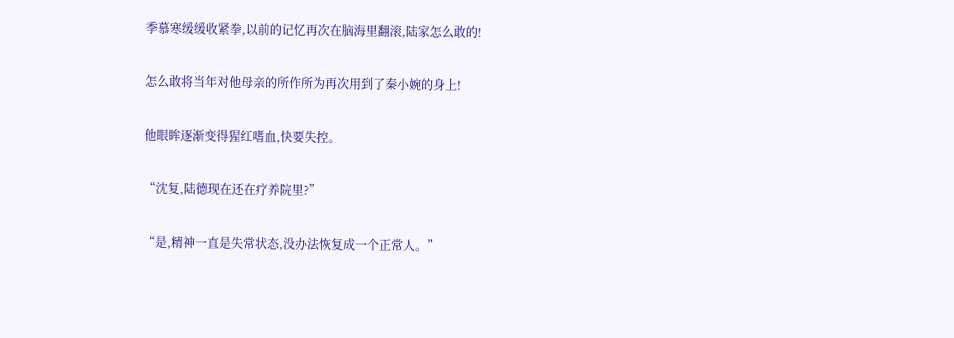季慕寒缓缓收紧拳,以前的记忆再次在脑海里翻滚,陆家怎么敢的!

怎么敢将当年对他母亲的所作所为再次用到了秦小婉的身上!

他眼眸逐渐变得猩红嗜血,快要失控。

“沈复,陆德现在还在疗养院里?”

“是,精神一直是失常状态,没办法恢复成一个正常人。”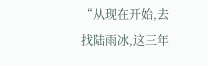“从现在开始,去找陆雨冰,这三年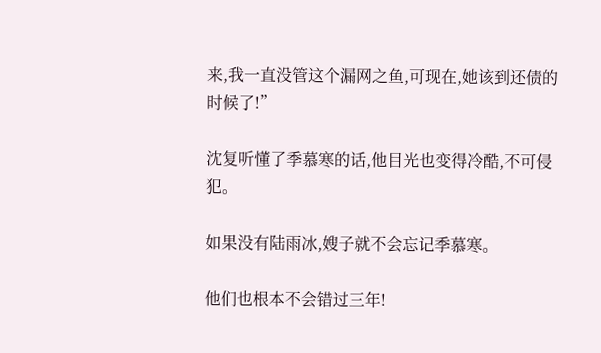来,我一直没管这个漏网之鱼,可现在,她该到还债的时候了!”

沈复听懂了季慕寒的话,他目光也变得冷酷,不可侵犯。

如果没有陆雨冰,嫂子就不会忘记季慕寒。

他们也根本不会错过三年!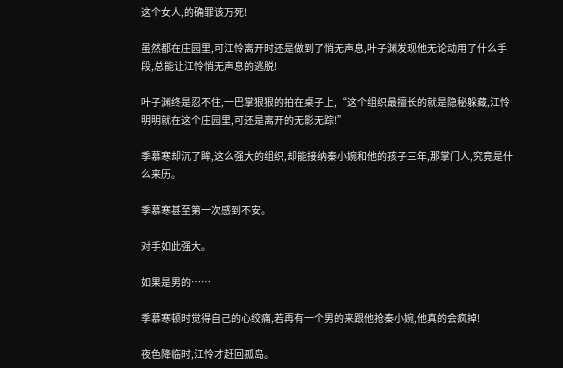这个女人,的确罪该万死!

虽然都在庄园里,可江怜离开时还是做到了悄无声息,叶子渊发现他无论动用了什么手段,总能让江怜悄无声息的逃脱!

叶子渊终是忍不住,一巴掌狠狠的拍在桌子上,“这个组织最擅长的就是隐秘躲藏,江怜明明就在这个庄园里,可还是离开的无影无踪!”

季慕寒却沉了眸,这么强大的组织,却能接纳秦小婉和他的孩子三年,那掌门人,究竟是什么来历。

季慕寒甚至第一次感到不安。

对手如此强大。

如果是男的……

季慕寒顿时觉得自己的心绞痛,若再有一个男的来跟他抢秦小婉,他真的会疯掉!

夜色降临时,江怜才赶回孤岛。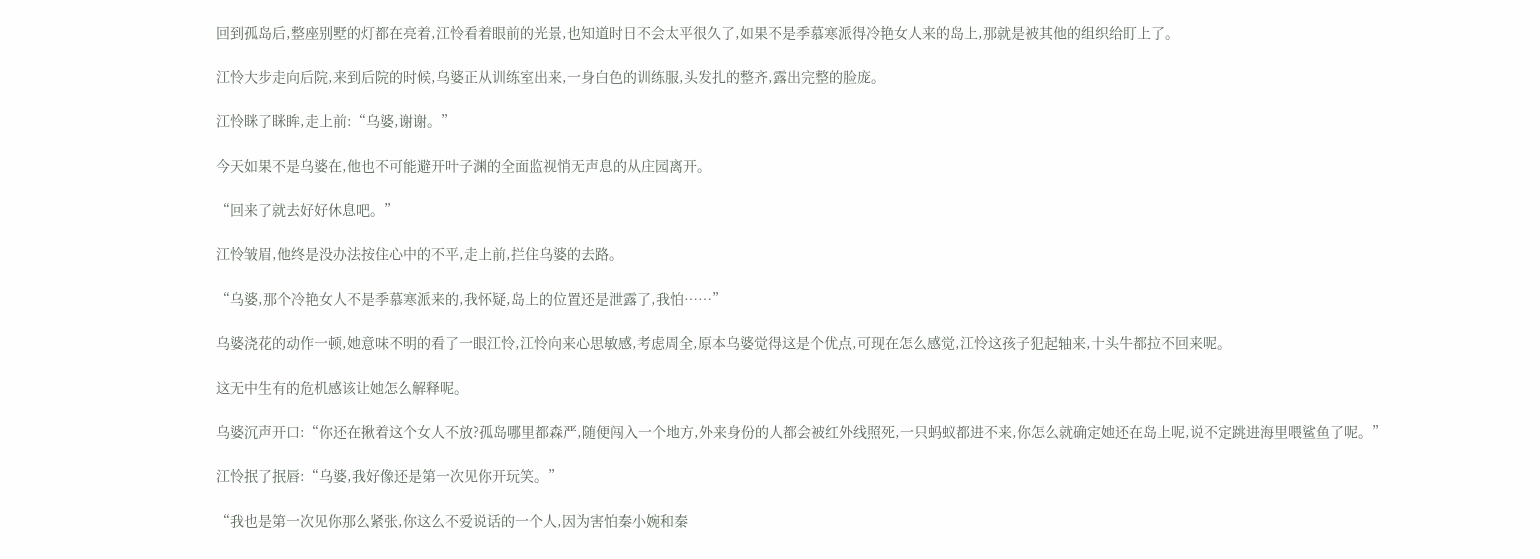回到孤岛后,整座别墅的灯都在亮着,江怜看着眼前的光景,也知道时日不会太平很久了,如果不是季慕寒派得冷艳女人来的岛上,那就是被其他的组织给盯上了。

江怜大步走向后院,来到后院的时候,乌婆正从训练室出来,一身白色的训练服,头发扎的整齐,露出完整的脸庞。

江怜眯了眯眸,走上前:“乌婆,谢谢。”

今天如果不是乌婆在,他也不可能避开叶子渊的全面监视悄无声息的从庄园离开。

“回来了就去好好休息吧。”

江怜皱眉,他终是没办法按住心中的不平,走上前,拦住乌婆的去路。

“乌婆,那个冷艳女人不是季慕寒派来的,我怀疑,岛上的位置还是泄露了,我怕……”

乌婆浇花的动作一顿,她意味不明的看了一眼江怜,江怜向来心思敏感,考虑周全,原本乌婆觉得这是个优点,可现在怎么感觉,江怜这孩子犯起轴来,十头牛都拉不回来呢。

这无中生有的危机感该让她怎么解释呢。

乌婆沉声开口:“你还在揪着这个女人不放?孤岛哪里都森严,随便闯入一个地方,外来身份的人都会被红外线照死,一只蚂蚁都进不来,你怎么就确定她还在岛上呢,说不定跳进海里喂鲨鱼了呢。”

江怜抿了抿唇:“乌婆,我好像还是第一次见你开玩笑。”

“我也是第一次见你那么紧张,你这么不爱说话的一个人,因为害怕秦小婉和秦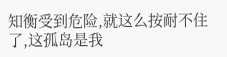知衡受到危险,就这么按耐不住了,这孤岛是我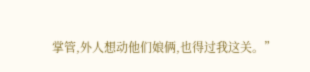掌管,外人想动他们娘俩,也得过我这关。”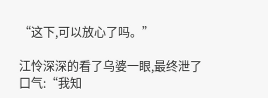“这下,可以放心了吗。”

江怜深深的看了乌婆一眼,最终泄了口气:“我知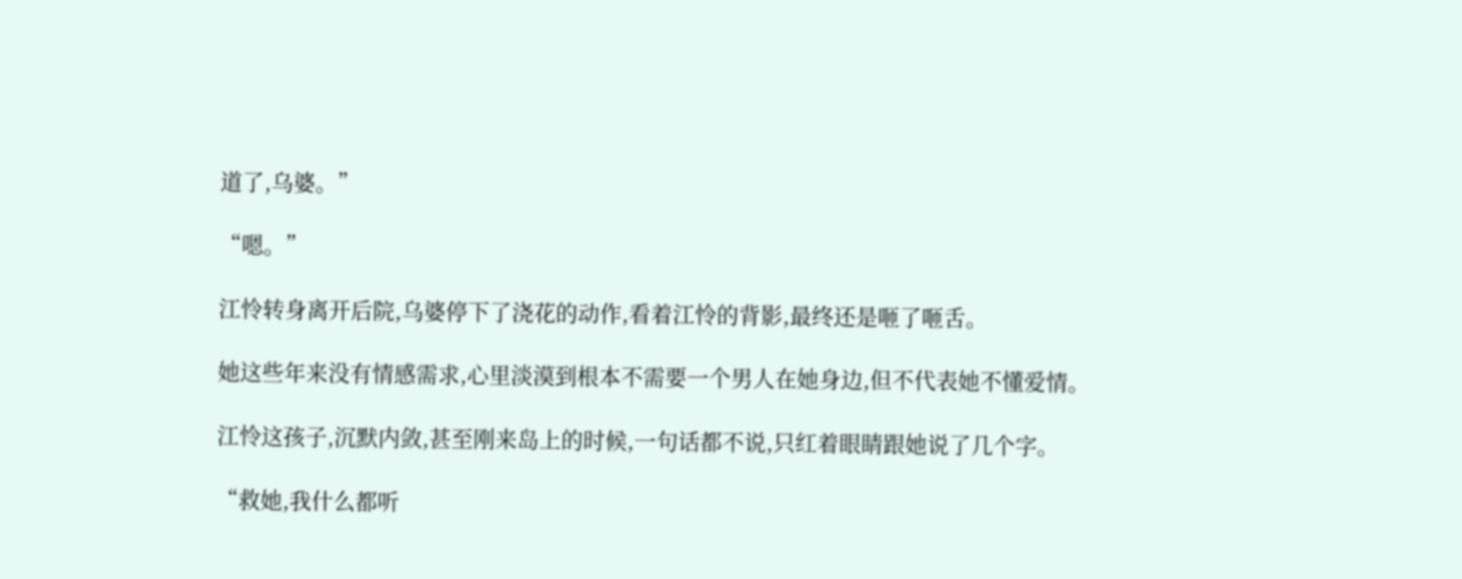道了,乌婆。”

“嗯。”

江怜转身离开后院,乌婆停下了浇花的动作,看着江怜的背影,最终还是咂了咂舌。

她这些年来没有情感需求,心里淡漠到根本不需要一个男人在她身边,但不代表她不懂爱情。

江怜这孩子,沉默内敛,甚至刚来岛上的时候,一句话都不说,只红着眼睛跟她说了几个字。

“救她,我什么都听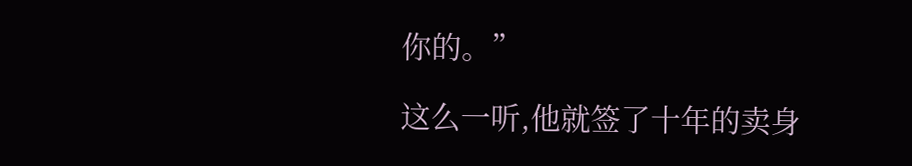你的。”

这么一听,他就签了十年的卖身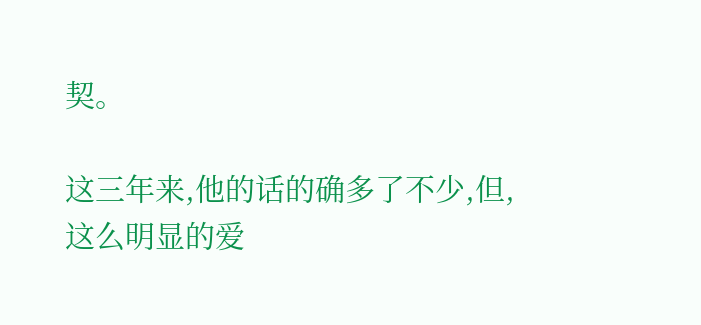契。

这三年来,他的话的确多了不少,但,这么明显的爱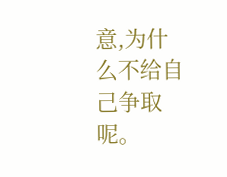意,为什么不给自己争取呢。